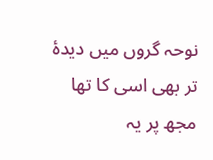نوحہ گروں میں دیدۂ تر بھی اسی کا تھا
مجھ پر یہ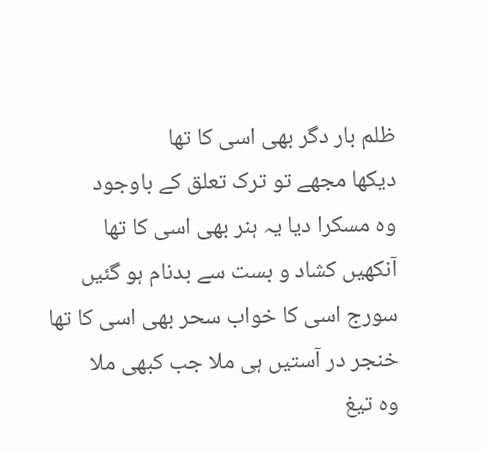ظلم بار دگر بھی اسی کا تھا
دیکھا مجھے تو ترک تعلق کے باوجود
وہ مسکرا دیا یہ ہنر بھی اسی کا تھا
آنکھیں کشاد و بست سے بدنام ہو گئیں
سورج اسی کا خواب سحر بھی اسی کا تھا
خنجر در آستیں ہی ملا جب کبھی ملا
وہ تیغ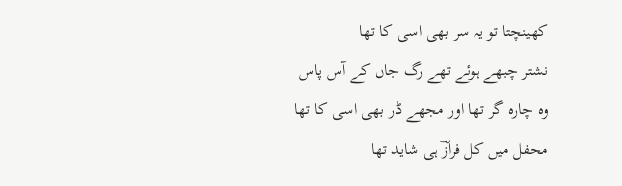کھینچتا تو یہ سر بھی اسی کا تھا
نشتر چبھے ہوئے تھے رگ جاں کے آس پاس
وہ چارہ گر تھا اور مجھے ڈر بھی اسی کا تھا
محفل میں کل فرازؔ ہی شاید تھا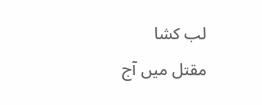لب کشا
مقتل میں آج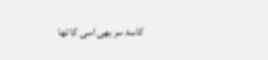کاسۂ سر بھی اسی کا تھا